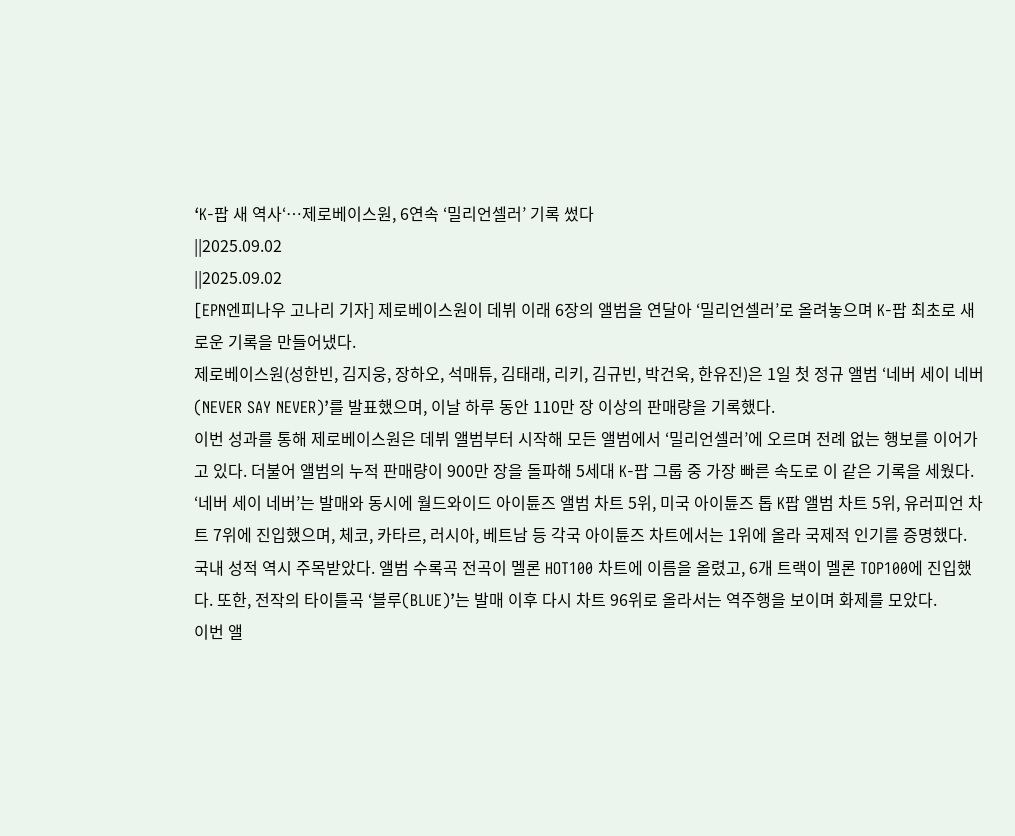‘K-팝 새 역사‘…제로베이스원, 6연속 ‘밀리언셀러’ 기록 썼다
||2025.09.02
||2025.09.02
[EPN엔피나우 고나리 기자] 제로베이스원이 데뷔 이래 6장의 앨범을 연달아 ‘밀리언셀러’로 올려놓으며 K-팝 최초로 새로운 기록을 만들어냈다.
제로베이스원(성한빈, 김지웅, 장하오, 석매튜, 김태래, 리키, 김규빈, 박건욱, 한유진)은 1일 첫 정규 앨범 ‘네버 세이 네버(NEVER SAY NEVER)’를 발표했으며, 이날 하루 동안 110만 장 이상의 판매량을 기록했다.
이번 성과를 통해 제로베이스원은 데뷔 앨범부터 시작해 모든 앨범에서 ‘밀리언셀러’에 오르며 전례 없는 행보를 이어가고 있다. 더불어 앨범의 누적 판매량이 900만 장을 돌파해 5세대 K-팝 그룹 중 가장 빠른 속도로 이 같은 기록을 세웠다.
‘네버 세이 네버’는 발매와 동시에 월드와이드 아이튠즈 앨범 차트 5위, 미국 아이튠즈 톱 K팝 앨범 차트 5위, 유러피언 차트 7위에 진입했으며, 체코, 카타르, 러시아, 베트남 등 각국 아이튠즈 차트에서는 1위에 올라 국제적 인기를 증명했다.
국내 성적 역시 주목받았다. 앨범 수록곡 전곡이 멜론 HOT100 차트에 이름을 올렸고, 6개 트랙이 멜론 TOP100에 진입했다. 또한, 전작의 타이틀곡 ‘블루(BLUE)’는 발매 이후 다시 차트 96위로 올라서는 역주행을 보이며 화제를 모았다.
이번 앨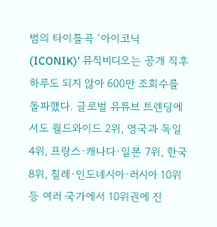범의 타이틀곡 ‘아이코닉(ICONIK)’ 뮤직비디오는 공개 직후 하루도 되지 않아 600만 조회수를 돌파했다. 글로벌 유튜브 트렌딩에서도 월드와이드 2위, 영국과 독일 4위, 프랑스·캐나다·일본 7위, 한국 8위, 칠레·인도네시아·러시아 10위 등 여러 국가에서 10위권에 진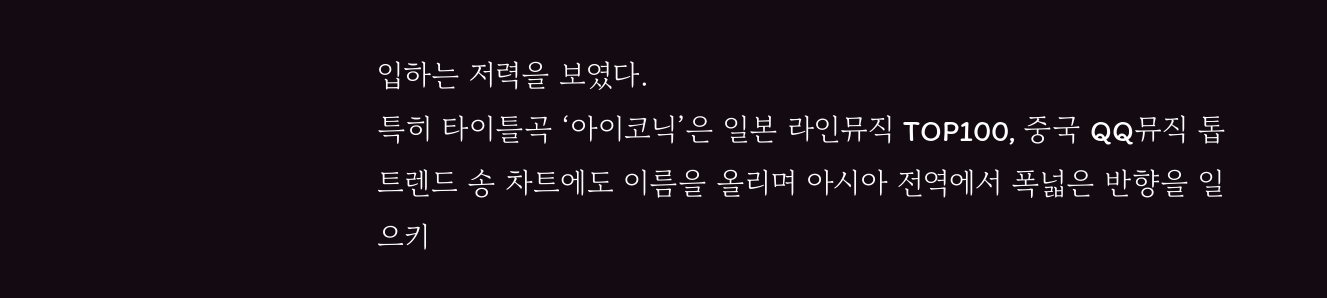입하는 저력을 보였다.
특히 타이틀곡 ‘아이코닉’은 일본 라인뮤직 TOP100, 중국 QQ뮤직 톱 트렌드 송 차트에도 이름을 올리며 아시아 전역에서 폭넓은 반향을 일으키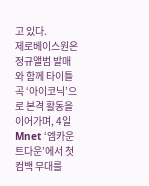고 있다.
제로베이스원은 정규앨범 발매와 함께 타이틀곡 ‘아이코닉’으로 본격 활동을 이어가며, 4일 Mnet ‘엠카운트다운’에서 첫 컴백 무대를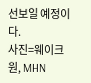선보일 예정이다.
사진=웨이크원, MHN